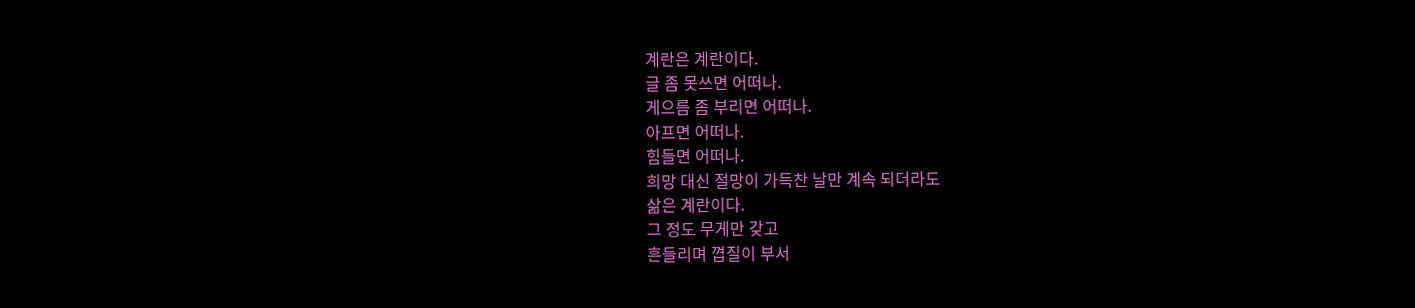계란은 계란이다.
글 좀 못쓰면 어떠나.
게으름 좀 부리면 어떠나.
아프면 어떠나.
힘들면 어떠나.
희망 대신 절망이 가득찬 날만 계속 되더라도
삶은 계란이다.
그 정도 무게만 갖고
흔들리며 꼅질이 부서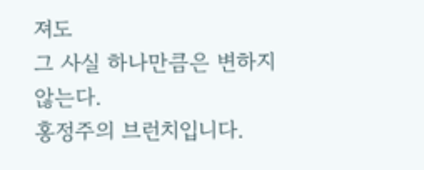져도
그 사실 하나만큼은 변하지 않는다.
홍정주의 브런치입니다.